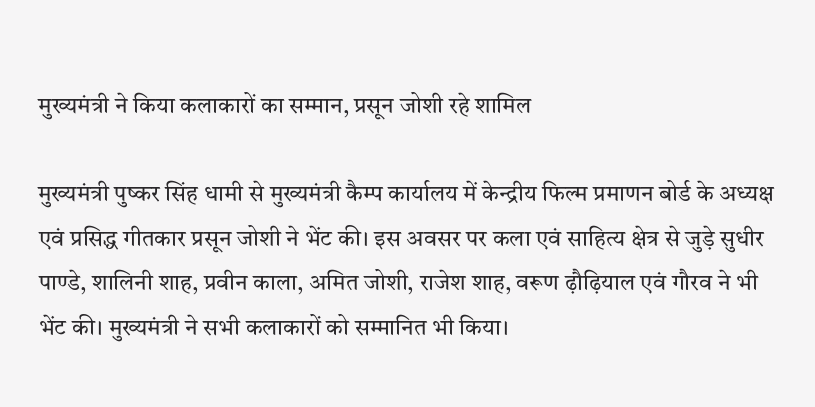मुख्यमंत्री ने किया कलाकारों का सम्मान, प्रसून जोशी रहे शामिल

मुख्यमंत्री पुष्कर सिंह धामी से मुख्यमंत्री कैम्प कार्यालय में केन्द्रीय फिल्म प्रमाणन बोर्ड के अध्यक्ष एवं प्रसिद्ध गीतकार प्रसून जोशी ने भेंट की। इस अवसर पर कला एवं साहित्य क्षेत्र से जुड़े सुधीर पाण्डे, शालिनी शाह, प्रवीन काला, अमित जोशी, राजेश शाह, वरूण ढ़ौढ़ियाल एवं गौरव ने भी भेंट की। मुख्यमंत्री ने सभी कलाकारों को सम्मानित भी किया।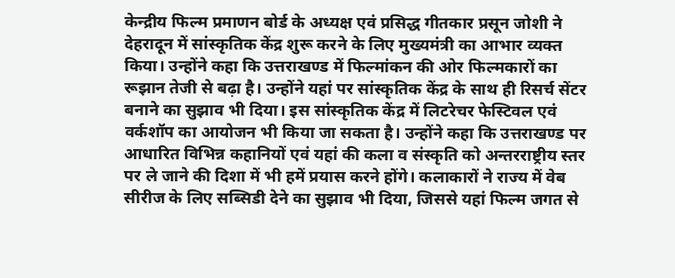केन्द्रीय फिल्म प्रमाणन बोर्ड के अध्यक्ष एवं प्रसिद्ध गीतकार प्रसून जोशी ने देहरादून में सांस्कृतिक केंद्र शुरू करने के लिए मुख्यमंत्री का आभार व्यक्त किया। उन्होंने कहा कि उत्तराखण्ड में फिल्मांकन की ओर फिल्मकारों का रूझान तेजी से बढ़ा है। उन्होंने यहां पर सांस्कृतिक केंद्र के साथ ही रिसर्च सेंटर बनाने का सुझाव भी दिया। इस सांस्कृतिक केंद्र में लिटरेचर फेस्टिवल एवं वर्कशॉप का आयोजन भी किया जा सकता है। उन्होंने कहा कि उत्तराखण्ड पर आधारित विभिन्न कहानियों एवं यहां की कला व संस्कृति को अन्तरराष्ट्रीय स्तर पर ले जाने की दिशा में भी हमें प्रयास करने होंगे। कलाकारों ने राज्य में वेब सीरीज के लिए सब्सिडी देने का सुझाव भी दिया, जिससे यहां फिल्म जगत से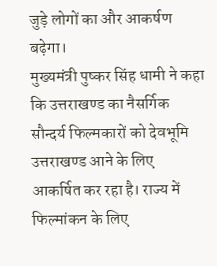जुड़े लोगों का और आकर्षण बढ़ेगा।
मुख्यमंत्री पुष्कर सिंह धामी ने कहा कि उत्तराखण्ड का नैसर्गिक सौन्दर्य फिल्मकारों को देवभूमि उत्तराखण्ड आने के लिए आकर्षित कर रहा है। राज्य में फिल्मांकन के लिए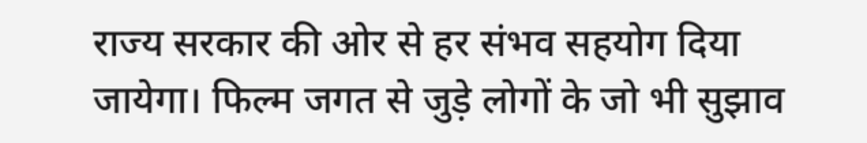राज्य सरकार की ओर से हर संभव सहयोग दिया जायेगा। फिल्म जगत से जुड़े लोगों के जो भी सुझाव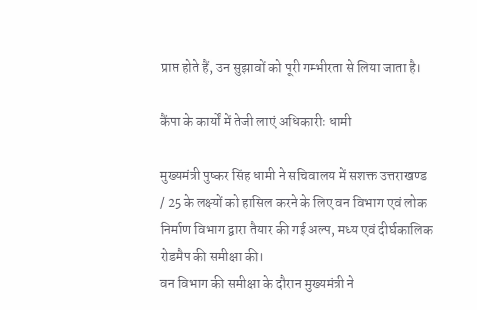प्राप्त होते हैं, उन सुझावों को पूरी गम्भीरता से लिया जाता है।

कैंपा के कार्यों में तेजी लाएं अधिकारीः धामी

मुख्यमंत्री पुष्कर सिंह धामी ने सचिवालय में सशक्त उत्तराखण्ड / 25 के लक्ष्यों को हासिल करने के लिए वन विभाग एवं लोक निर्माण विभाग द्वारा तैयार की गई अल्प, मध्य एवं दीर्घकालिक रोडमैप की समीक्षा की।
वन विभाग की समीक्षा के दौरान मुख्यमंत्री ने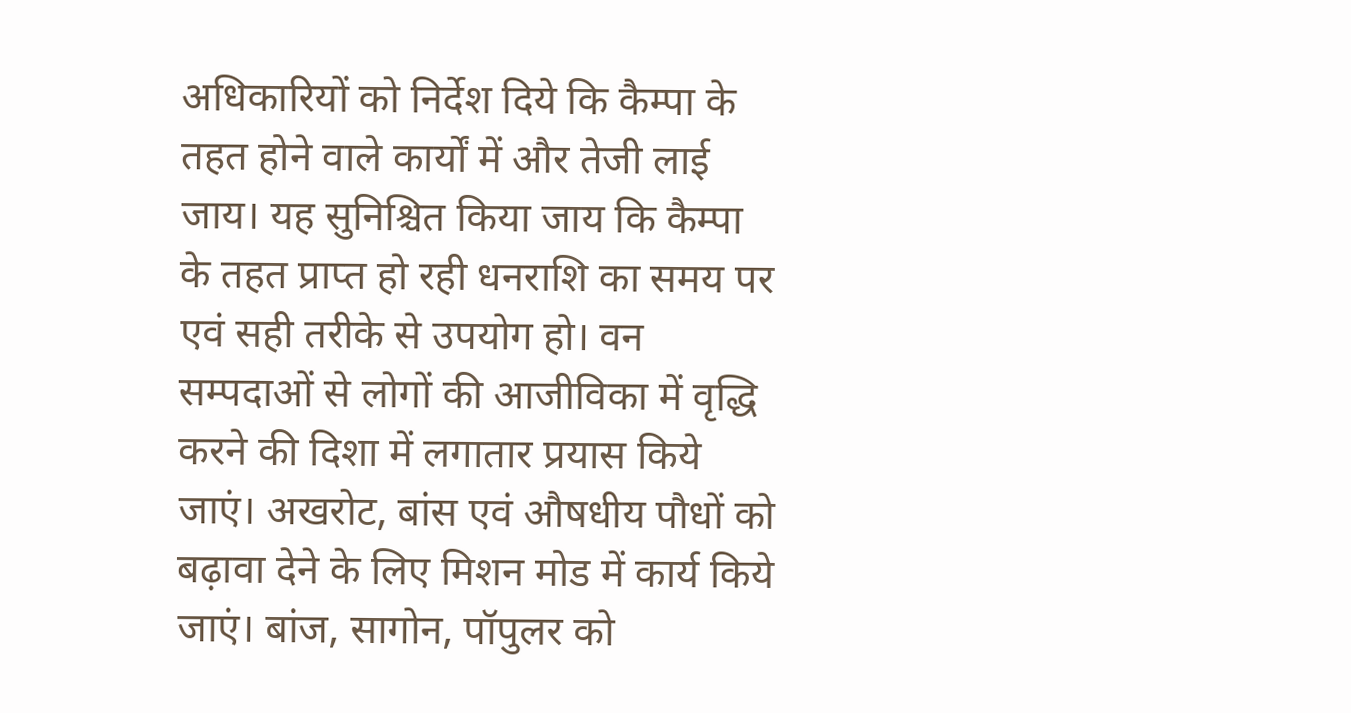अधिकारियों को निर्देश दिये कि कैम्पा के तहत होने वाले कार्यों में और तेजी लाई जाय। यह सुनिश्चित किया जाय कि कैम्पा के तहत प्राप्त हो रही धनराशि का समय पर एवं सही तरीके से उपयोग हो। वन सम्पदाओं से लोगों की आजीविका में वृद्धि करने की दिशा में लगातार प्रयास किये जाएं। अखरोट, बांस एवं औषधीय पौधों को बढ़ावा देने के लिए मिशन मोड में कार्य किये जाएं। बांज, सागोन, पॉपुलर को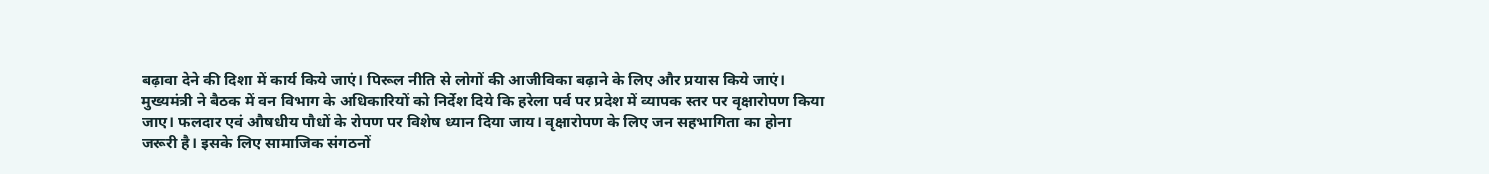बढ़ावा देने की दिशा में कार्य किये जाएं। पिरूल नीति से लोगों की आजीविका बढ़ाने के लिए और प्रयास किये जाएं।
मुख्यमंत्री ने बैठक में वन विभाग के अधिकारियों को निर्देश दिये कि हरेला पर्व पर प्रदेश में व्यापक स्तर पर वृक्षारोपण किया जाए। फलदार एवं औषधीय पौधों के रोपण पर विशेष ध्यान दिया जाय। वृक्षारोपण के लिए जन सहभागिता का होना जरूरी है। इसके लिए सामाजिक संगठनों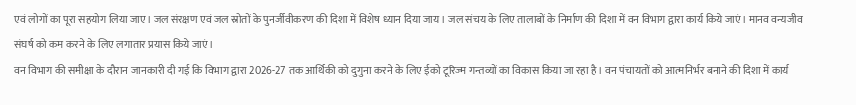एवं लोगों का पूरा सहयोग लिया जाए। जल संरक्षण एवं जल स्रोतों के पुनर्जीवीकरण की दिशा में विशेष ध्यान दिया जाय। जल संचय के लिए तालाबों के निर्माण की दिशा में वन विभाग द्वारा कार्य किये जाएं। मानव वन्यजीव संघर्ष को कम करने के लिए लगातार प्रयास किये जाएं।
वन विभाग की समीक्षा के दौरान जानकारी दी गई कि विभाग द्वारा 2026-27 तक आर्थिकी को दुगुना करने के लिए ईको टूरिज्म गन्तव्यों का विकास किया जा रहा है। वन पंचायतों को आत्मनिर्भर बनाने की दिशा में कार्य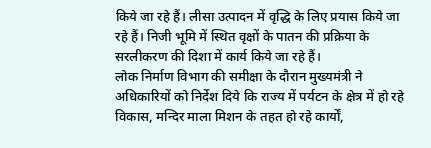किये जा रहे हैं। लीसा उत्पादन में वृद्धि के लिए प्रयास किये जा रहे हैं। निजी भूमि में स्थित वृक्षों के पातन की प्रक्रिया के सरलीकरण की दिशा में कार्य किये जा रहे हैं।
लोक निर्माण विभाग की समीक्षा के दौरान मुख्यमंत्री ने अधिकारियों को निर्देश दिये कि राज्य में पर्यटन के क्षेत्र में हो रहे विकास, मन्दिर माला मिशन के तहत हो रहे कार्यों,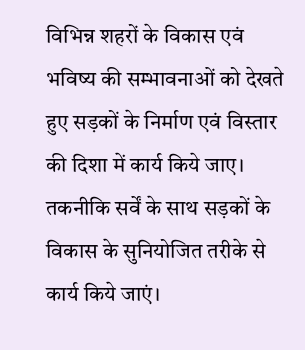विभिन्न शहरों के विकास एवं भविष्य की सम्भावनाओं को देखते हुए सड़कों के निर्माण एवं विस्तार की दिशा में कार्य किये जाए। तकनीकि सर्वें के साथ सड़कों के विकास के सुनियोजित तरीके से कार्य किये जाएं।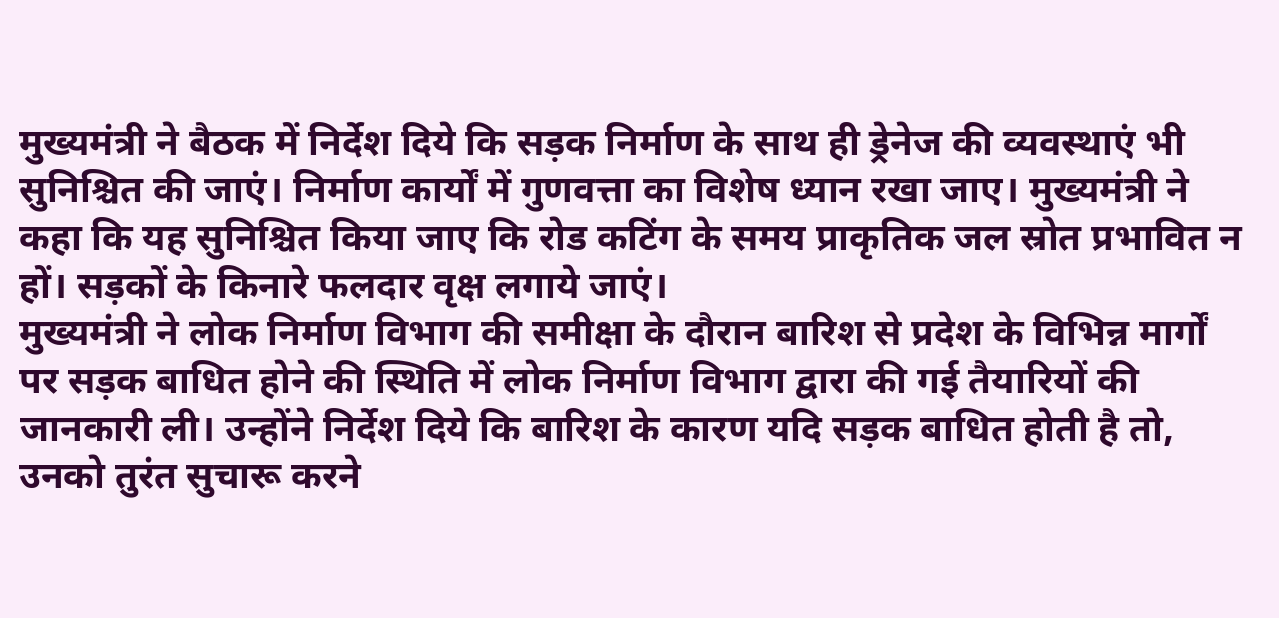मुख्यमंत्री ने बैठक में निर्देश दिये कि सड़क निर्माण के साथ ही ड्रेनेज की व्यवस्थाएं भी सुनिश्चित की जाएं। निर्माण कार्यों में गुणवत्ता का विशेष ध्यान रखा जाए। मुख्यमंत्री ने कहा कि यह सुनिश्चित किया जाए कि रोड कटिंग के समय प्राकृतिक जल स्रोत प्रभावित न हों। सड़कों के किनारे फलदार वृक्ष लगाये जाएं।
मुख्यमंत्री ने लोक निर्माण विभाग की समीक्षा के दौरान बारिश से प्रदेश के विभिन्न मार्गों पर सड़क बाधित होने की स्थिति में लोक निर्माण विभाग द्वारा की गई तैयारियों की जानकारी ली। उन्होंने निर्देश दिये कि बारिश के कारण यदि सड़क बाधित होती है तो, उनको तुरंत सुचारू करने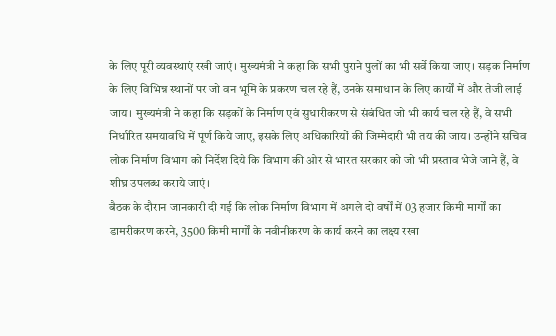के लिए पूरी व्यवस्थाएं रखी जाएं। मुख्यमंत्री ने कहा कि सभी पुराने पुलों का भी सर्वे किया जाए। सड़क निर्माण के लिए विभिन्न स्थानों पर जो वन भूमि के प्रकरण चल रहे हैं, उनके समाधान के लिए कार्यों में और तेजी लाई जाय। मुख्यमंत्री ने कहा कि सड़कों के निर्माण एवं सुधारीकरण से संबंधित जो भी कार्य चल रहे हैं, वे सभी निर्धारित समयावधि में पूर्ण किये जाए, इसके लिए अधिकारियों की जिम्मेदारी भी तय की जाय। उन्होंने सचिव लोक निर्माण विभाग को निर्देश दिये कि विभाग की ओर से भारत सरकार को जो भी प्रस्ताव भेजे जाने हैं, वे शीघ्र उपलब्ध कराये जाएं।
बैठक के दौरान जानकारी दी गई कि लोक निर्माण विभाग में अगले दो वर्षों में 03 हजार किमी मार्गों का डामरीकरण करने, 3500 किमी मार्गों के नवीनीकरण के कार्य करने का लक्ष्य रखा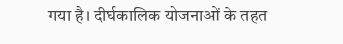गया है। दीर्घकालिक योजनाओं के तहत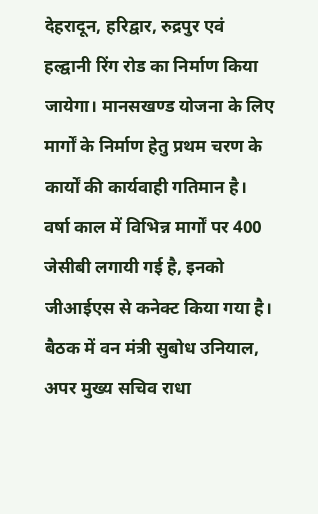देहरादून, हरिद्वार, रुद्रपुर एवं हल्द्वानी रिंग रोड का निर्माण किया जायेगा। मानसखण्ड योजना के लिए मार्गों के निर्माण हेतु प्रथम चरण के कार्यों की कार्यवाही गतिमान है। वर्षा काल में विभिन्न मार्गों पर 400 जेसीबी लगायी गई है, इनको जीआईएस से कनेक्ट किया गया है।
बैठक में वन मंत्री सुबोध उनियाल, अपर मुख्य सचिव राधा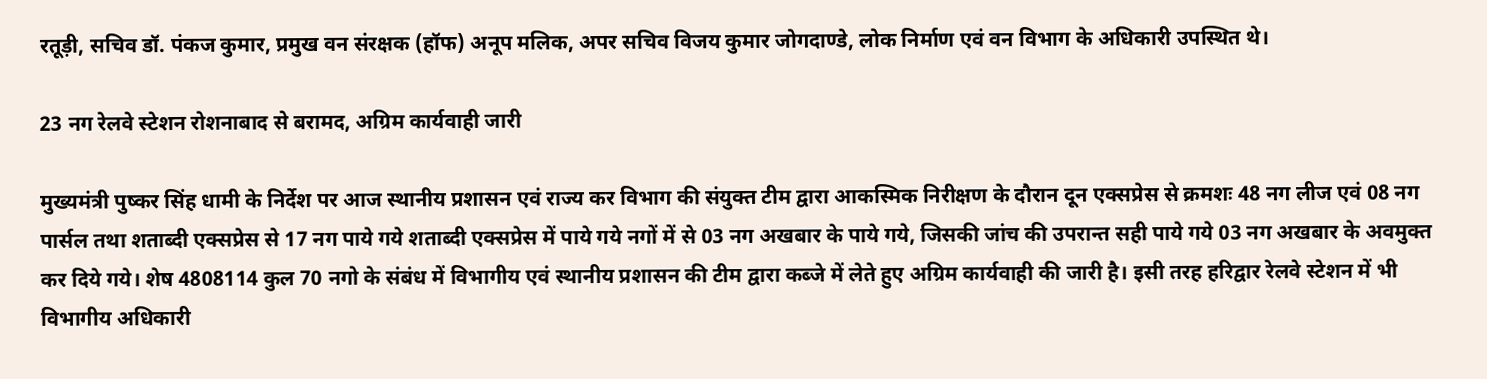रतूड़ी, सचिव डॉ. पंकज कुमार, प्रमुख वन संरक्षक (हॉफ) अनूप मलिक, अपर सचिव विजय कुमार जोगदाण्डे, लोक निर्माण एवं वन विभाग के अधिकारी उपस्थित थे।

23 नग रेलवे स्टेशन रोशनाबाद से बरामद, अग्रिम कार्यवाही जारी

मुख्यमंत्री पुष्कर सिंह धामी के निर्देश पर आज स्थानीय प्रशासन एवं राज्य कर विभाग की संयुक्त टीम द्वारा आकस्मिक निरीक्षण के दौरान दून एक्सप्रेस से क्रमशः 48 नग लीज एवं 08 नग पार्सल तथा शताब्दी एक्सप्रेस से 17 नग पाये गये शताब्दी एक्सप्रेस में पाये गये नगों में से 03 नग अखबार के पाये गये, जिसकी जांच की उपरान्त सही पाये गये 03 नग अखबार के अवमुक्त कर दिये गये। शेष 4808114 कुल 70 नगो के संबंध में विभागीय एवं स्थानीय प्रशासन की टीम द्वारा कब्जे में लेते हुए अग्रिम कार्यवाही की जारी है। इसी तरह हरिद्वार रेलवे स्टेशन में भी विभागीय अधिकारी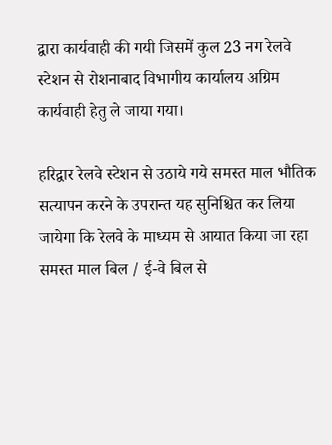द्वारा कार्यवाही की गयी जिसमें कुल 23 नग रेलवे स्टेशन से रोशनाबाद विभागीय कार्यालय अग्रिम कार्यवाही हेतु ले जाया गया।

हरिद्वार रेलवे स्टेशन से उठाये गये समस्त माल भौतिक सत्यापन करने के उपरान्त यह सुनिश्चित कर लिया जायेगा कि रेलवे के माध्यम से आयात किया जा रहा समस्त माल बिल / ई-वे बिल से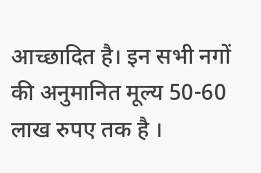आच्छादित है। इन सभी नगों की अनुमानित मूल्य 50-60 लाख रुपए तक है ।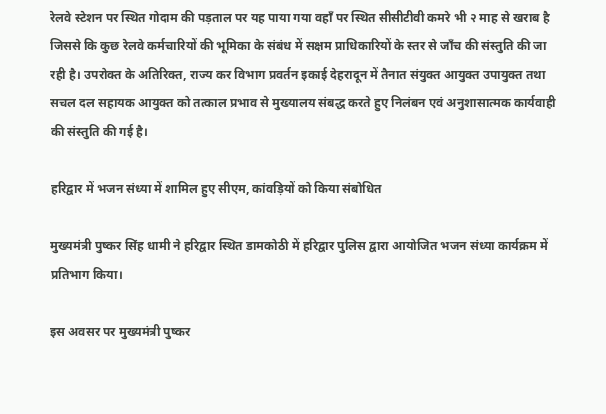रेलवे स्टेशन पर स्थित गोदाम की पड़ताल पर यह पाया गया वहाँ पर स्थित सीसीटीवी कमरे भी २ माह से खराब है जिससे कि कुछ रेलवे कर्मचारियों की भूमिका के संबंध में सक्षम प्राधिकारियों के स्तर से जाँच की संस्तुति की जा रही है। उपरोक्त के अतिरिक्त, राज्य कर विभाग प्रवर्तन इकाई देहरादून में तैनात संयुक्त आयुक्त उपायुक्त तथा सचल दल सहायक आयुक्त को तत्काल प्रभाव से मुख्यालय संबद्ध करते हुए निलंबन एवं अनुशासात्मक कार्यवाही की संस्तुति की गई है।

हरिद्वार में भजन संध्या में शामिल हुए सीएम, कांवड़ियों को किया संबोधित

मुख्यमंत्री पुष्कर सिंह धामी ने हरिद्वार स्थित डामकोठी में हरिद्वार पुलिस द्वारा आयोजित भजन संध्या कार्यक्रम में प्रतिभाग किया।

इस अवसर पर मुख्यमंत्री पुष्कर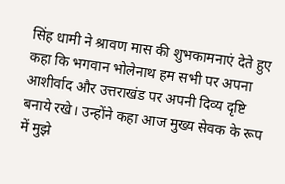सिंह धामी ने श्रावण मास की शुभकामनाएं देते हुए कहा कि भगवान भोलेनाथ हम सभी पर अपना आशीर्वाद और उत्तराखंड पर अपनी दिव्य दृष्टि बनाये रखे। उन्होंने कहा आज मुख्य सेवक के रूप में मुझे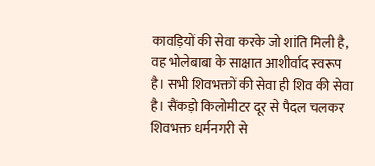कावड़ियों की सेवा करके जो शांति मिली है, वह भोलेबाबा के साक्षात आशीर्वाद स्वरूप है। सभी शिवभक्तों की सेवा ही शिव की सेवा है। सैंकड़ो किलोमीटर दूर से पैदल चलकर शिवभक्त धर्मनगरी से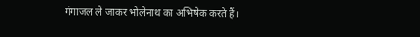गंगाजल ले जाकर भोलेनाथ का अभिषेक करते हैं।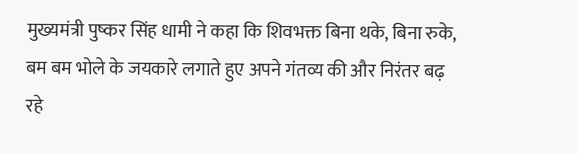मुख्यमंत्री पुष्कर सिंह धामी ने कहा कि शिवभक्त बिना थके, बिना रुके, बम बम भोले के जयकारे लगाते हुए अपने गंतव्य की और निरंतर बढ़ रहे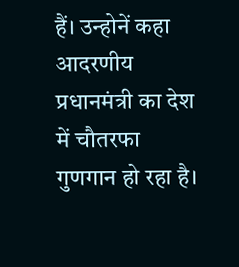हैं। उन्होनें कहा आदरणीय प्रधानमंत्री का देश में चौतरफा गुणगान हो रहा है।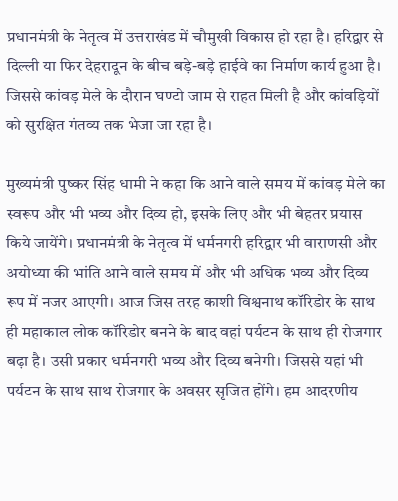प्रधानमंत्री के नेतृत्व में उत्तराखंड में चौमुखी विकास हो रहा है। हरिद्वार से दिल्ली या फिर देहरादून के बीच बड़े-बड़े हाईवे का निर्माण कार्य हुआ है। जिससे कांवड़ मेले के दौरान घण्टो जाम से राहत मिली है और कांवड़ियों को सुरक्षित गंतव्य तक भेजा जा रहा है।

मुख्यमंत्री पुष्कर सिंह धामी ने कहा कि आने वाले समय में कांवड़ मेले का स्वरूप और भी भव्य और दिव्य हो, इसके लिए और भी बेहतर प्रयास किये जायेंगे। प्रधानमंत्री के नेतृत्व में धर्मनगरी हरिद्वार भी वाराणसी और अयोध्या की भांति आने वाले समय में और भी अधिक भव्य और दिव्य रूप में नजर आएगी। आज जिस तरह काशी विश्वनाथ कॉरिडोर के साथ ही महाकाल लोक कॉरिडोर बनने के बाद वहां पर्यटन के साथ ही रोजगार बढ़ा है। उसी प्रकार धर्मनगरी भव्य और दिव्य बनेगी। जिससे यहां भी पर्यटन के साथ साथ रोजगार के अवसर सृजित होंगे। हम आदरणीय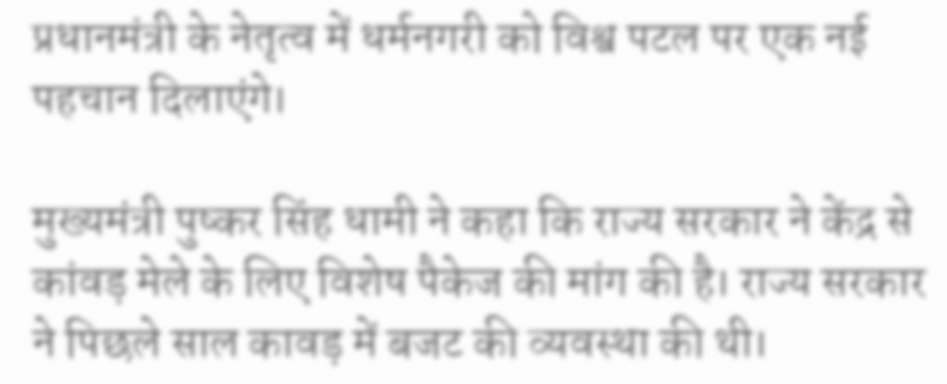प्रधानमंत्री के नेतृत्व में धर्मनगरी को विश्व पटल पर एक नई पहचान दिलाएंगे।

मुख्यमंत्री पुष्कर सिंह धामी ने कहा कि राज्य सरकार ने केंद्र से कांवड़ मेले के लिए विशेष पैकेज की मांग की है। राज्य सरकार ने पिछले साल कावड़ में बजट की व्यवस्था की थी।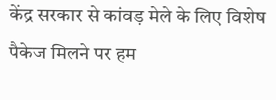केंद्र सरकार से कांवड़ मेले के लिए विशेष पैकेज मिलने पर हम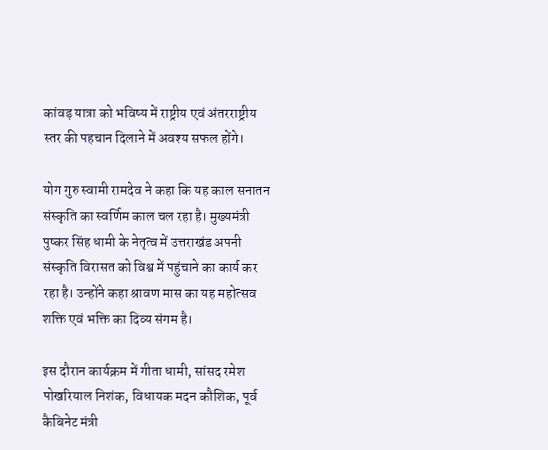कांवड़ यात्रा को भविष्य में राष्ट्रीय एवं अंतरराष्ट्रीय स्तर की पहचान दिलाने में अवश्य सफल होंगे।

योग गुरु स्वामी रामदेव ने कहा कि यह काल सनातन संस्कृति का स्वर्णिम काल चल रहा है। मुख्यमंत्री पुष्कर सिंह धामी के नेतृत्व में उत्तराखंड अपनी संस्कृति विरासत को विश्व में पहुंचाने का कार्य कर रहा है। उन्होंने कहा श्रावण मास का यह महोत्सव शक्ति एवं भक्ति का दिव्य संगम है।

इस दौरान कार्यक्रम में गीता धामी, सांसद रमेश पोखरियाल निशंक, विधायक मदन कौशिक, पूर्व कैबिनेट मंत्री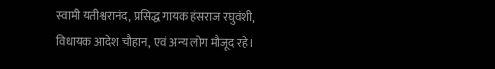स्वामी यतीश्वरानंद, प्रसिद्ध गायक हंसराज रघुवंशी, विधायक आदेश चौहान, एवं अन्य लोग मौजूद रहे।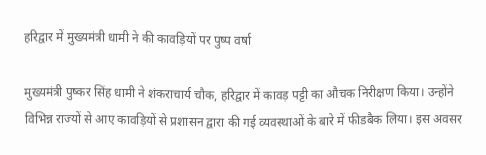हरिद्वार में मुख्यमंत्री धामी ने की कावड़ियों पर पुष्प वर्षा

मुख्यमंत्री पुष्कर सिंह धामी ने शंकराचार्य चौक, हरिद्वार में कावड़ पट्टी का औचक निरीक्षण किया। उन्होंने विभिन्न राज्यों से आए कावड़ियों से प्रशासन द्वारा की गई व्यवस्थाओं के बारे में फीडबैक लिया। इस अवसर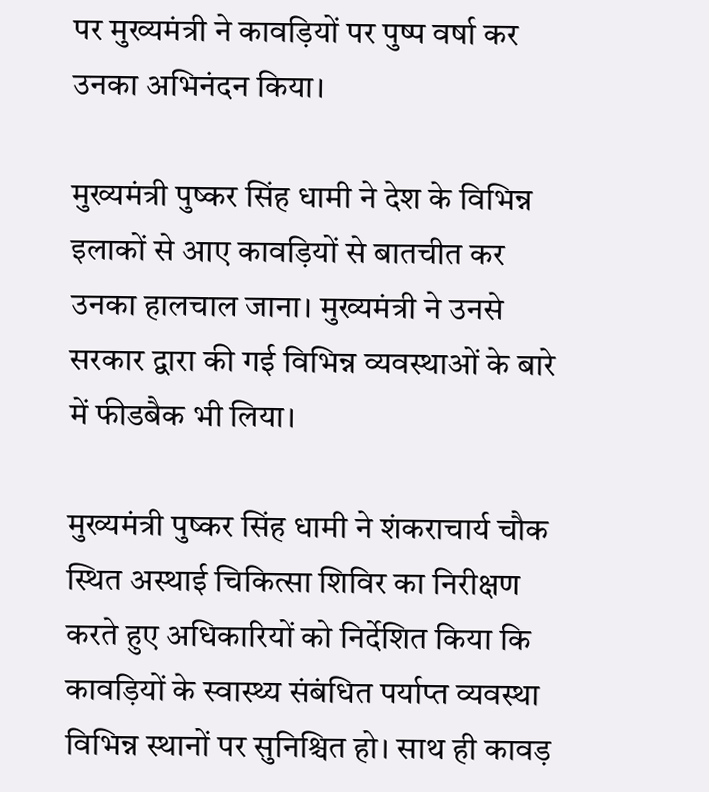पर मुख्यमंत्री ने कावड़ियों पर पुष्प वर्षा कर उनका अभिनंदन किया।

मुख्यमंत्री पुष्कर सिंह धामी ने देश के विभिन्न इलाकों से आए कावड़ियों से बातचीत कर उनका हालचाल जाना। मुख्यमंत्री ने उनसे सरकार द्वारा की गई विभिन्न व्यवस्थाओं के बारे में फीडबैक भी लिया।

मुख्यमंत्री पुष्कर सिंह धामी ने शंकराचार्य चौक स्थित अस्थाई चिकित्सा शिविर का निरीक्षण करते हुए अधिकारियों को निर्देशित किया कि कावड़ियों के स्वास्थ्य संबंधित पर्याप्त व्यवस्था विभिन्न स्थानों पर सुनिश्चित हो। साथ ही कावड़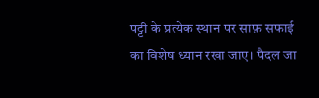पट्टी के प्रत्येक स्थान पर साफ़ सफाई का विशेष ध्यान रखा जाए। पैदल जा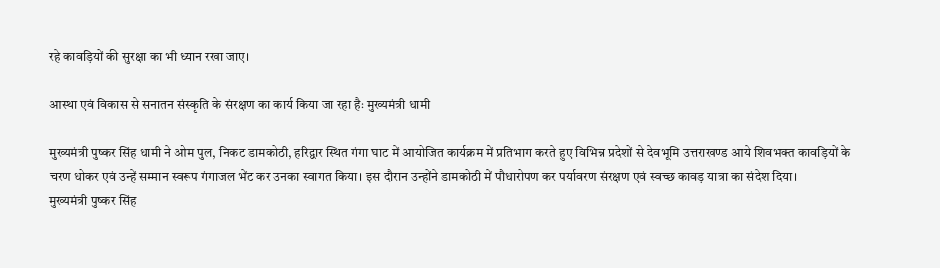रहे कावड़ियों की सुरक्षा का भी ध्यान रखा जाए।

आस्था एवं विकास से सनातन संस्कृति के संरक्षण का कार्य किया जा रहा हैः मुख्यमंत्री धामी

मुख्यमंत्री पुष्कर सिंह धामी ने ओम पुल, निकट डामकोठी, हरिद्वार स्थित गंगा घाट में आयोजित कार्यक्रम में प्रतिभाग करते हुए विभिन्न प्रदेशों से देवभूमि उत्तराखण्ड आये शिवभक्त कावड़ियों के चरण धोकर एवं उन्हें सम्मान स्वरूप गंगाजल भेंट कर उनका स्वागत किया। इस दौरान उन्होंने डामकोठी में पौधारोपण कर पर्यावरण संरक्षण एवं स्वच्छ कावड़ यात्रा का संदेश दिया।
मुख्यमंत्री पुष्कर सिंह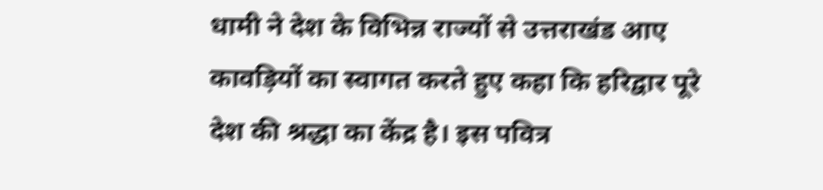धामी ने देश के विभिन्न राज्यों से उत्तराखंड आए कावड़ियों का स्वागत करते हुए कहा कि हरिद्वार पूरे देश की श्रद्धा का केंद्र है। इस पवित्र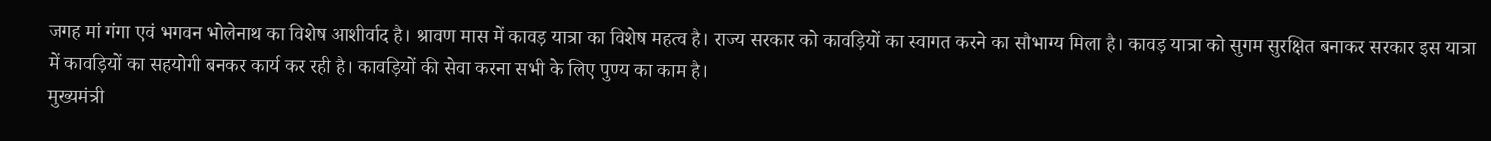जगह मां गंगा एवं भगवन भोलेनाथ का विशेष आशीर्वाद है। श्रावण मास में कावड़ यात्रा का विशेष महत्व है। राज्य सरकार को कावड़ियों का स्वागत करने का सौभाग्य मिला है। कावड़ यात्रा को सुगम सुरक्षित बनाकर सरकार इस यात्रा में कावड़ियों का सहयोगी बनकर कार्य कर रही है। कावड़ियों की सेवा करना सभी के लिए पुण्य का काम है।
मुख्यमंत्री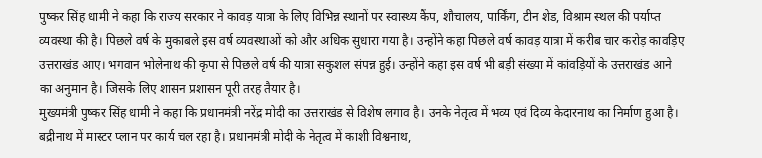पुष्कर सिंह धामी ने कहा कि राज्य सरकार ने कावड़ यात्रा के लिए विभिन्न स्थानों पर स्वास्थ्य कैंप, शौचालय, पार्किंग, टीन शेड, विश्राम स्थल की पर्याप्त व्यवस्था की है। पिछले वर्ष के मुकाबले इस वर्ष व्यवस्थाओं को और अधिक सुधारा गया है। उन्होंने कहा पिछले वर्ष कावड़ यात्रा में करीब चार करोड़ कावड़िए उत्तराखंड आए। भगवान भोलेनाथ की कृपा से पिछले वर्ष की यात्रा सकुशल संपन्न हुई। उन्होंने कहा इस वर्ष भी बड़ी संख्या में कांवड़ियों के उत्तराखंड आने का अनुमान है। जिसके लिए शासन प्रशासन पूरी तरह तैयार है।
मुख्यमंत्री पुष्कर सिंह धामी ने कहा कि प्रधानमंत्री नरेंद्र मोदी का उत्तराखंड से विशेष लगाव है। उनके नेतृत्व में भव्य एवं दिव्य केदारनाथ का निर्माण हुआ है। बद्रीनाथ में मास्टर प्लान पर कार्य चल रहा है। प्रधानमंत्री मोदी के नेतृत्व में काशी विश्वनाथ,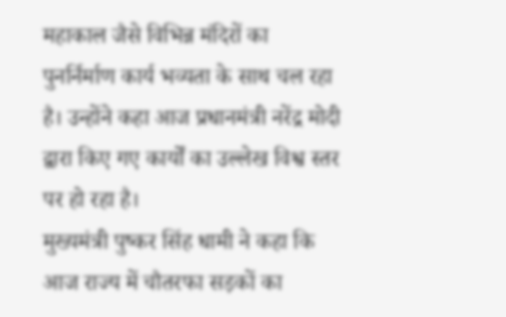महाकाल जैसे विभिन्न मंदिरों का पुनर्निर्माण कार्य भव्यता के साथ चल रहा है। उन्होंने कहा आज प्रधानमंत्री नरेंद्र मोदी द्वारा किए गए कार्यों का उल्लेख विश्व स्तर पर हो रहा है।
मुख्यमंत्री पुष्कर सिंह धामी ने कहा कि आज राज्य में चौतरफा सड़कों का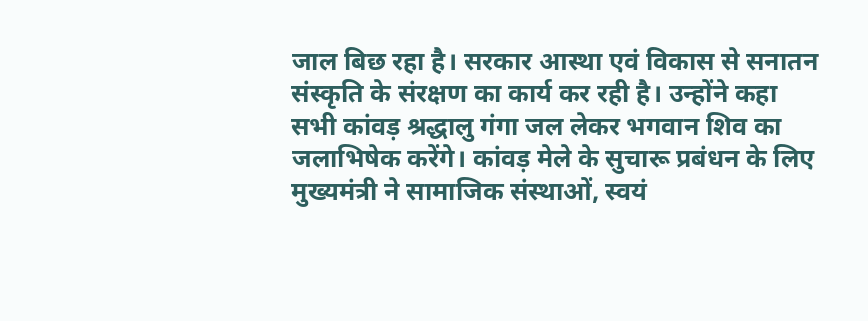जाल बिछ रहा है। सरकार आस्था एवं विकास से सनातन संस्कृति के संरक्षण का कार्य कर रही है। उन्होंने कहा सभी कांवड़ श्रद्धालु गंगा जल लेकर भगवान शिव का जलाभिषेक करेंगे। कांवड़ मेले के सुचारू प्रबंधन के लिए मुख्यमंत्री ने सामाजिक संस्थाओं, स्वयं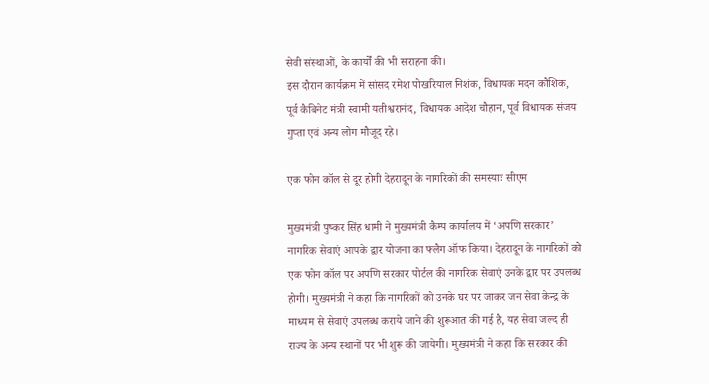सेवी संस्थाओं, के कार्यों की भी सराहना की।
इस दौरान कार्यक्रम में सांसद रमेश पोखरियाल निशंक, विधायक मदन कौशिक, पूर्व कैबिनेट मंत्री स्वामी यतीश्वरानंद, विधायक आदेश चौहान, पूर्व विधायक संजय गुप्ता एवं अन्य लोग मौजूद रहे।

एक फोन कॉल से दूर होगी देहरादून के नागरिकों की समस्याः सीएम

मुख्यमंत्री पुष्कर सिंह धामी ने मुख्यमंत्री कैम्प कार्यालय में ‘अपणि सरकार’ नागरिक सेवाएं आपके द्वार योजना का फ्लैग ऑफ किया। देहरादून के नागरिकों को एक फोन कॉल पर अपणि सरकार पोर्टल की नागरिक सेवाएं उनके द्वार पर उपलब्ध होगी। मुख्यमंत्री ने कहा कि नागरिकों को उनके घर पर जाकर जन सेवा केन्द्र के माध्यम से सेवाएं उपलब्ध कराये जाने की शुरूआत की गई है, यह सेवा जल्द ही राज्य के अन्य स्थानों पर भी शुरू की जायेगी। मुख्यमंत्री ने कहा कि सरकार की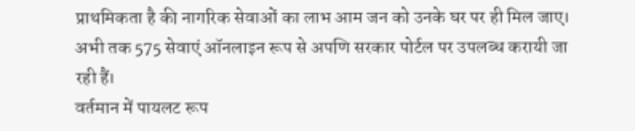प्राथमिकता है की नागरिक सेवाओं का लाभ आम जन को उनके घर पर ही मिल जाए। अभी तक 575 सेवाएं ऑनलाइन रूप से अपणि सरकार पोर्टल पर उपलब्ध करायी जा रही हैं।
वर्तमान में पायलट रूप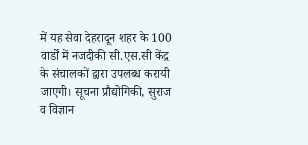में यह सेवा देहरादून शहर के 100 वार्डों में नजदीकी सी.एस.सी केंद्र के संचालकों द्वारा उपलब्ध करायी जाएगी। सूचना प्रौद्योगिकी, सुराज व विज्ञान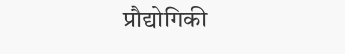प्रौद्योगिकी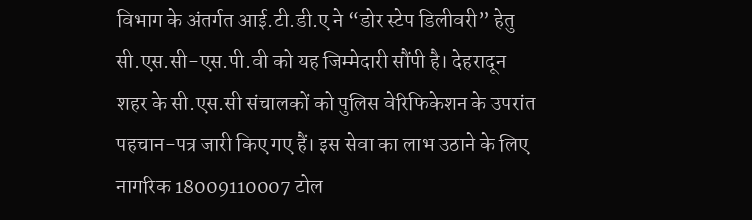विभाग के अंतर्गत आई.टी.डी.ए ने “डोर स्टेप डिलीवरी” हेतु सी.एस.सी-एस.पी.वी को यह जिम्मेदारी सौंपी है। देहरादून शहर के सी.एस.सी संचालकों को पुलिस वेरिफिकेशन के उपरांत पहचान-पत्र जारी किए गए हैं। इस सेवा का लाभ उठाने के लिए नागरिक 18009110007 टोल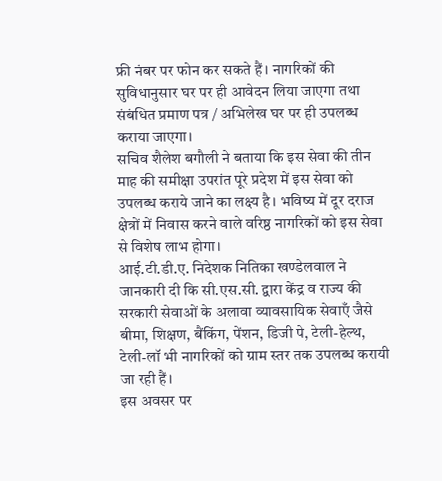फ्री नंबर पर फोन कर सकते हैं। नागरिकों की सुविधानुसार घर पर ही आवेदन लिया जाएगा तथा संबंधित प्रमाण पत्र / अभिलेख घर पर ही उपलब्ध कराया जाएगा।
सचिव शैलेश बगौली ने बताया कि इस सेवा की तीन माह की समीक्षा उपरांत पूरे प्रदेश में इस सेवा को उपलब्ध कराये जाने का लक्ष्य है। भविष्य में दूर दराज क्षेत्रों में निवास करने वाले वरिष्ठ नागरिकों को इस सेवा से विशेष लाभ होगा।
आई.टी.डी.ए. निदेशक नितिका खण्डेलवाल ने जानकारी दी कि सी.एस.सी. द्वारा केंद्र व राज्य की सरकारी सेवाओं के अलावा व्यावसायिक सेवाएँ जैसे बीमा, शिक्षण, बैंकिंग, पेंशन, डिजी पे, टेली-हेल्थ, टेली-लॉ भी नागरिकों को ग्राम स्तर तक उपलब्ध करायी जा रही हैं।
इस अवसर पर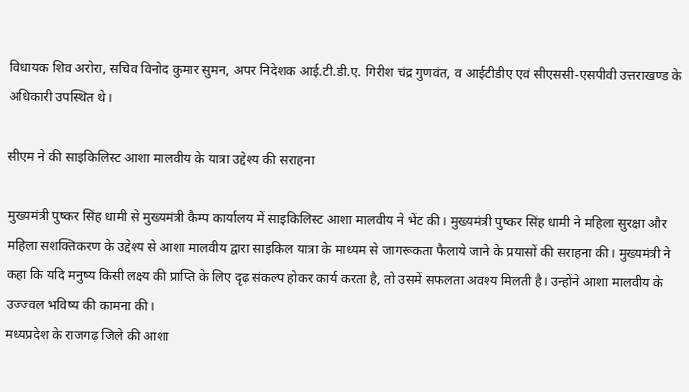विधायक शिव अरोरा, सचिव विनोद कुमार सुमन, अपर निदेशक आई.टी.डी.ए. गिरीश चंद्र गुणवंत, व आईटीडीए एवं सीएससी-एसपीवी उत्तराखण्ड के अधिकारी उपस्थित थे।

सीएम ने की साइकिलिस्ट आशा मालवीय के यात्रा उद्देश्य की सराहना

मुख्यमंत्री पुष्कर सिंह धामी से मुख्यमंत्री कैम्प कार्यालय में साइकिलिस्ट आशा मालवीय ने भेंट की। मुख्यमंत्री पुष्कर सिंह धामी ने महिला सुरक्षा और महिला सशक्तिकरण के उद्देश्य से आशा मालवीय द्वारा साइकिल यात्रा के माध्यम से जागरूकता फैलाये जाने के प्रयासों की सराहना की। मुख्यमंत्री ने कहा कि यदि मनुष्य किसी लक्ष्य की प्राप्ति के लिए दृढ़ संकल्प होकर कार्य करता है, तो उसमें सफलता अवश्य मिलती है। उन्होंने आशा मालवीय के उज्ज्वल भविष्य की कामना की।
मध्यप्रदेश के राजगढ़ जिले की आशा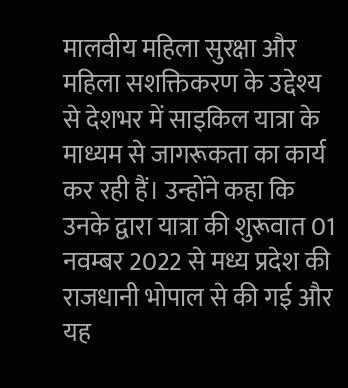मालवीय महिला सुरक्षा और महिला सशक्तिकरण के उद्देश्य से देशभर में साइकिल यात्रा के माध्यम से जागरूकता का कार्य कर रही हैं। उन्होंने कहा कि उनके द्वारा यात्रा की शुरूवात 01 नवम्बर 2022 से मध्य प्रदेश की राजधानी भोपाल से की गई और यह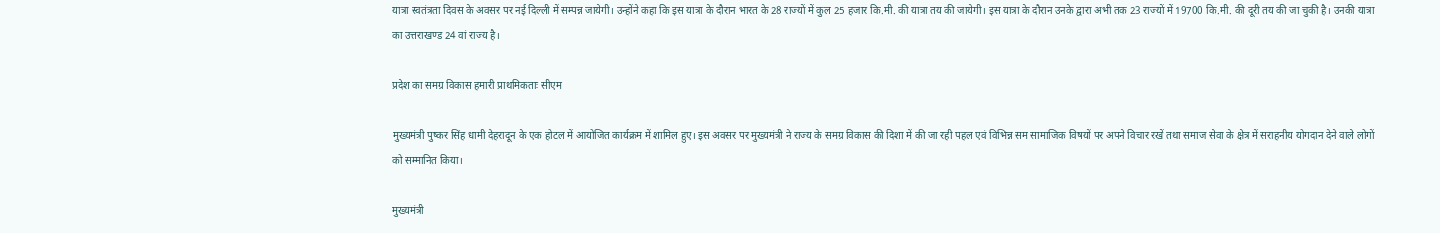यात्रा स्वतंत्रता दिवस के अवसर पर नई दिल्ली में सम्पन्न जायेगी। उन्होंने कहा कि इस यात्रा के दौरान भारत के 28 राज्यों में कुल 25 हजार कि.मी. की यात्रा तय की जायेगी। इस यात्रा के दौरान उनके द्वारा अभी तक 23 राज्यों में 19700 कि.मी. की दूरी तय की जा चुकी है। उनकी यात्रा का उत्तराखण्ड 24 वां राज्य है।

प्रदेश का समग्र विकास हमारी प्राथमिकताः सीएम

मुख्यमंत्री पुष्कर सिंह धामी देहरादून के एक होटल में आयोजित कार्यक्रम में शामिल हुए। इस अवसर पर मुख्यमंत्री ने राज्य के समग्र विकास की दिशा में की जा रही पहल एवं विभिन्न सम सामाजिक विषयों पर अपने विचार रखें तथा समाज सेवा के क्षेत्र में सराहनीय योगदान देने वाले लोगों को सम्मानित किया।

मुख्यमंत्री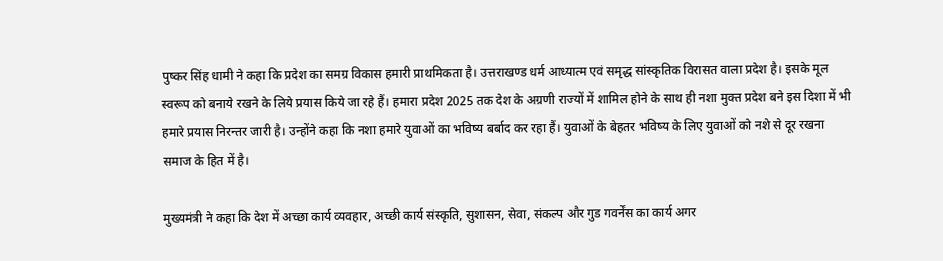पुष्कर सिंह धामी ने कहा कि प्रदेश का समग्र विकास हमारी प्राथमिकता है। उत्तराखण्ड धर्म आध्यात्म एवं समृद्ध सांस्कृतिक विरासत वाला प्रदेश है। इसके मूल स्वरूप को बनाये रखने के लिये प्रयास किये जा रहे हैं। हमारा प्रदेश 2025 तक देश के अग्रणी राज्यों में शामिल होने के साथ ही नशा मुक्त प्रदेश बने इस दिशा में भी हमारे प्रयास निरन्तर जारी है। उन्होंने कहा कि नशा हमारे युवाओं का भविष्य बर्बाद कर रहा हैं। युवाओं के बेहतर भविष्य के लिए युवाओं को नशे से दूर रखना समाज के हित में है।

मुख्यमंत्री ने कहा कि देश में अच्छा कार्य व्यवहार, अच्छी कार्य संस्कृति, सुशासन, सेवा, संकल्प और गुड गवर्नेंस का कार्य अगर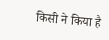किसी ने किया है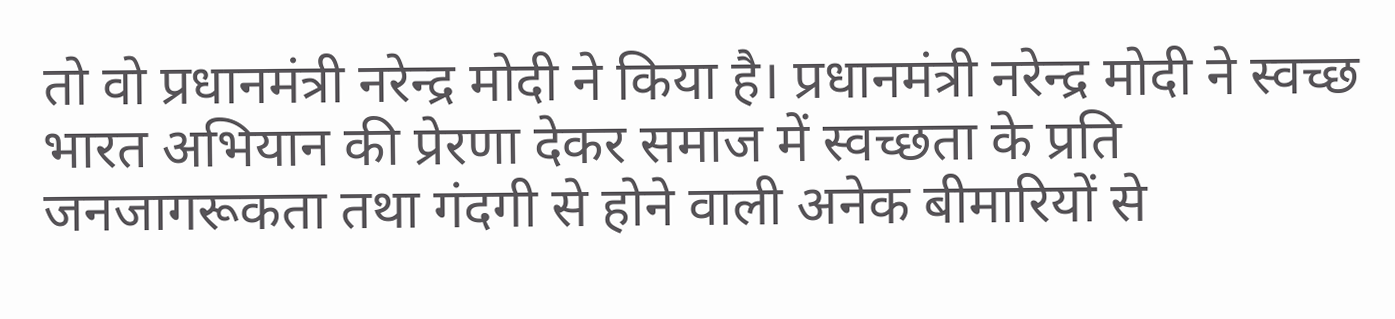तो वो प्रधानमंत्री नरेन्द्र मोदी ने किया है। प्रधानमंत्री नरेन्द्र मोदी ने स्वच्छ भारत अभियान की प्रेरणा देकर समाज में स्वच्छता के प्रति जनजागरूकता तथा गंदगी से होने वाली अनेक बीमारियों से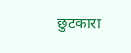छुटकारा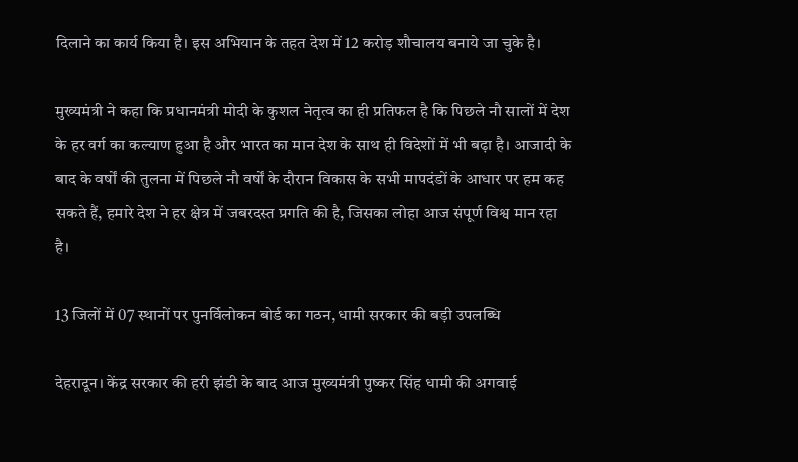दिलाने का कार्य किया है। इस अभियान के तहत देश में 12 करोड़ शौचालय बनाये जा चुके है।

मुख्यमंत्री ने कहा कि प्रधानमंत्री मोदी के कुशल नेतृत्व का ही प्रतिफल है कि पिछले नौ सालों में देश के हर वर्ग का कल्याण हुआ है और भारत का मान देश के साथ ही विदेशों में भी बढ़ा है। आजादी के बाद के वर्षों की तुलना में पिछले नौ वर्षों के दौरान विकास के सभी मापदंडों के आधार पर हम कह सकते हैं, हमारे देश ने हर क्षेत्र में जबरदस्त प्रगति की है, जिसका लोहा आज संपूर्ण विश्व मान रहा है।

13 जिलों में 07 स्थानों पर पुनर्विलोकन बोर्ड का गठन, धामी सरकार की बड़ी उपलब्धि

देहरादून। केंद्र सरकार की हरी झंडी के बाद आज मुख्यमंत्री पुष्कर सिंह धामी की अगवाई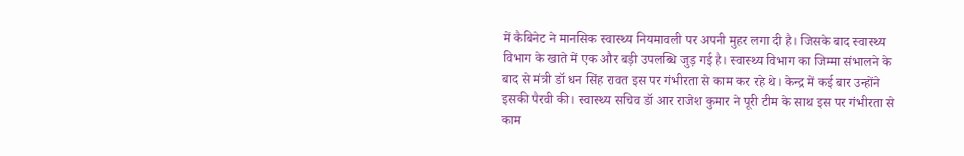में कैबिनेट ने मानसिक स्वास्थ्य नियमावली पर अपनी मुहर लगा दी है। जिसके बाद स्वास्थ्य विभाग के खाते में एक और बड़ी उपलब्धि जुड़ गई है। स्वास्थ्य विभाग का जिम्मा संभालने के बाद से मंत्री डॉ धन सिंह रावत इस पर गंभीरता से काम कर रहे थे। केन्द्र में कई बार उन्होंने इसकी पैरवी की। स्वास्थ्य सचिव डॉ आर राजेश कुमार ने पूरी टीम के साथ इस पर गंभीरता से काम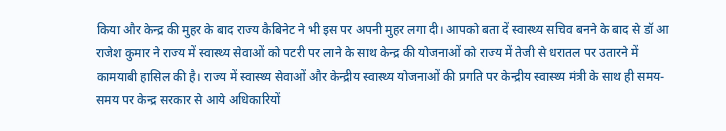किया और केन्द्र की मुहर के बाद राज्य कैबिनेट ने भी इस पर अपनी मुहर लगा दी। आपको बता दें स्वास्थ्य सचिव बनने के बाद से डॉ आ राजेश कुमार ने राज्य में स्वास्थ्य सेवाओं को पटरी पर लाने के साथ केन्द्र की योजनाओं को राज्य में तेजी से धरातल पर उतारने में कामयाबी हासिल की है। राज्य में स्वास्थ्य सेवाओं और केन्द्रीय स्वास्थ्य योजनाओं की प्रगति पर केन्द्रीय स्वास्थ्य मंत्री के साथ ही समय-समय पर केन्द्र सरकार से आये अधिकारियों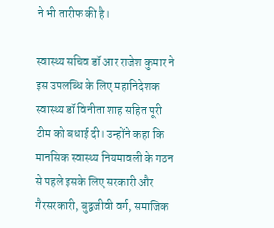ने भी तारीफ की है।

स्वास्थ्य सचिव डॉ आर राजेश कुमार ने इस उपलब्धि के लिए महानिदेशक स्वास्थ्य डॉ विनीता शाह सहित पूरी टीम को बधाई दी। उन्होंने कहा कि मानसिक स्वास्थ्य नियमावली के गठन से पहले इसके लिए सरकारी और गैरसरकारी, बुद्वजीवी वर्ग, समाजिक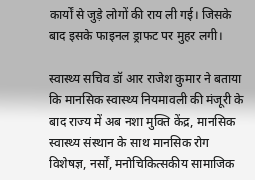कार्यों से जुड़े लोगों की राय ली गई। जिसके बाद इसके फाइनल ड्राफट पर मुहर लगी।

स्वास्थ्य सचिव डॉ आर राजेश कुमार ने बताया कि मानसिक स्वास्थ्य नियमावली की मंजूरी के बाद राज्य में अब नशा मुक्ति केंद्र, मानसिक स्वास्थ्य संस्थान के साथ मानसिक रोग विशेषज्ञ, नर्सों, मनोचिकित्सकीय सामाजिक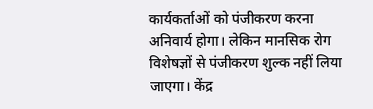कार्यकर्ताओं को पंजीकरण करना अनिवार्य होगा। लेकिन मानसिक रोग विशेषज्ञों से पंजीकरण शुल्क नहीं लिया जाएगा। केंद्र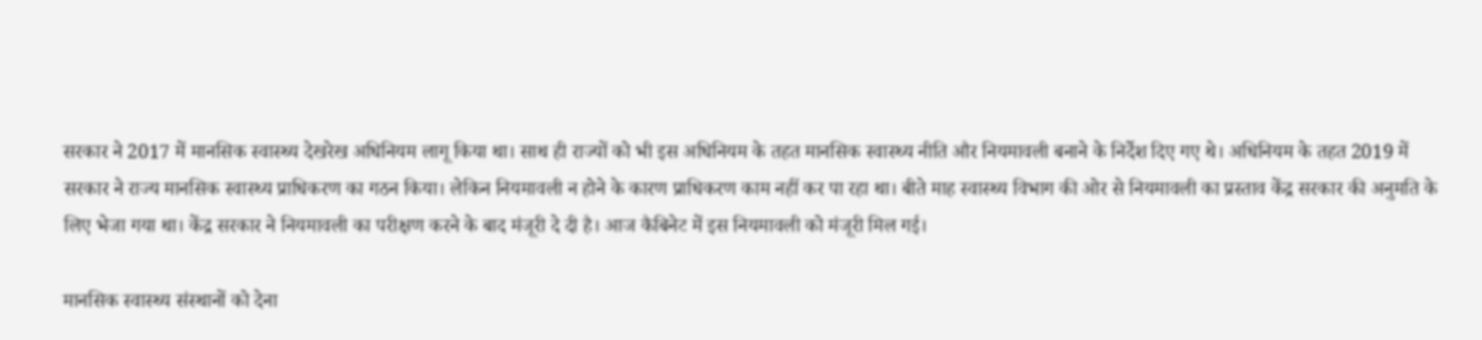सरकार ने 2017 में मानसिक स्वास्थ्य देखरेख अधिनियम लागू किया था। साथ ही राज्यों को भी इस अधिनियम के तहत मानसिक स्वास्थ्य नीति और नियमावली बनाने के निर्देश दिए गए थे। अधिनियम के तहत 2019 में सरकार ने राज्य मानसिक स्वास्थ्य प्राधिकरण का गठन किया। लेकिन नियमावली न होने के कारण प्राधिकरण काम नहीं कर पा रहा था। बीते माह स्वास्थ्य विभाग की ओर से नियमावली का प्रस्ताव केंद्र सरकार की अनुमति के लिए भेजा गया था। केंद्र सरकार ने नियमावली का परीक्षण करने के बाद मंजूरी दे दी है। आज कैबिनेट में इस नियमावली को मंजूरी मिल गई।

मानसिक स्वास्थ्य संस्थानों को देना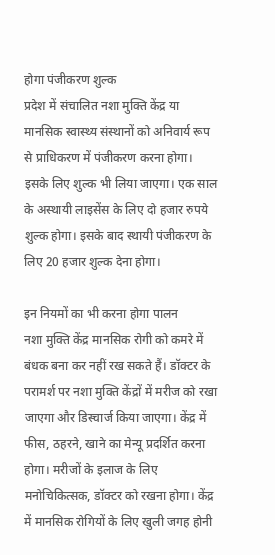होगा पंजीकरण शुल्क
प्रदेश में संचालित नशा मुक्ति केंद्र या मानसिक स्वास्थ्य संस्थानों को अनिवार्य रूप से प्राधिकरण में पंजीकरण करना होगा। इसके लिए शुल्क भी लिया जाएगा। एक साल के अस्थायी लाइसेंस के लिए दो हजार रुपये शुल्क होगा। इसके बाद स्थायी पंजीकरण के लिए 20 हजार शुल्क देना होगा।

इन नियमों का भी करना होगा पालन
नशा मुक्ति केंद्र मानसिक रोगी को कमरे में बंधक बना कर नहीं रख सकते हैं। डॉक्टर के परामर्श पर नशा मुक्ति केंद्रों में मरीज को रखा जाएगा और डिस्चार्ज किया जाएगा। केंद्र में फीस, ठहरने, खाने का मेन्यू प्रदर्शित करना होगा। मरीजों के इलाज के लिए मनोचिकित्सक, डॉक्टर को रखना होगा। केंद्र में मानसिक रोगियों के लिए खुली जगह होनी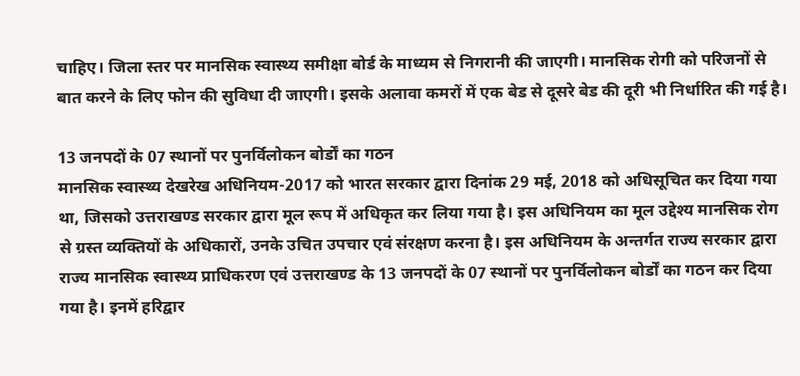चाहिए। जिला स्तर पर मानसिक स्वास्थ्य समीक्षा बोर्ड के माध्यम से निगरानी की जाएगी। मानसिक रोगी को परिजनों से बात करने के लिए फोन की सुविधा दी जाएगी। इसके अलावा कमरों में एक बेड से दूसरे बेड की दूरी भी निर्धारित की गई है।

13 जनपदों के 07 स्थानों पर पुनर्विलोकन बोर्डों का गठन
मानसिक स्वास्थ्य देखरेख अधिनियम-2017 को भारत सरकार द्वारा दिनांक 29 मई, 2018 को अधिसूचित कर दिया गया था, जिसको उत्तराखण्ड सरकार द्वारा मूल रूप में अधिकृत कर लिया गया है। इस अधिनियम का मूल उद्देश्य मानसिक रोग से ग्रस्त व्यक्तियों के अधिकारों, उनके उचित उपचार एवं संरक्षण करना है। इस अधिनियम के अन्तर्गत राज्य सरकार द्वारा राज्य मानसिक स्वास्थ्य प्राधिकरण एवं उत्तराखण्ड के 13 जनपदों के 07 स्थानों पर पुनर्विलोकन बोर्डों का गठन कर दिया गया है। इनमें हरिद्वार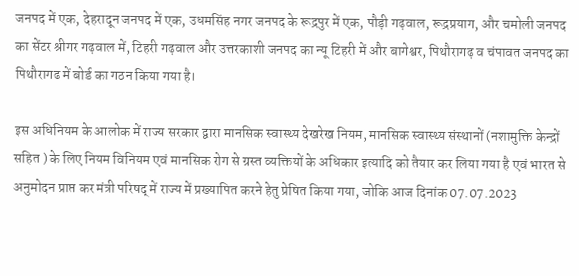जनपद में एक, देहरादून जनपद में एक, उधमसिंह नगर जनपद के रूद्रपुर में एक, पौड़ी गढ़वाल, रूद्रप्रयाग, और चमोली जनपद का सेंटर श्रीगर गढ़वाल में, टिहरी गढ़वाल और उत्तरकाशी जनपद का न्यू टिहरी में और बागेश्वर, पिथौरागढ़ व चंपावत जनपद का पिथौरागढ में बोर्ड का गठन किया गया है।

इस अधिनियम के आलोक में राज्य सरकार द्वारा मानसिक स्वास्थ्य देखरेख नियम, मानसिक स्वास्थ्य संस्थानों (नशामुक्ति केन्द्रों सहित ) के लिए नियम विनियम एवं मानसिक रोग से ग्रस्त व्यक्तियों के अधिकार इत्यादि को तैयार कर लिया गया है एवं भारत से अनुमोदन प्राप्त कर मंत्री परिषद् में राज्य में प्रख्यापित करने हेतु प्रेषित किया गया, जोकि आज दिनांक 07.07.2023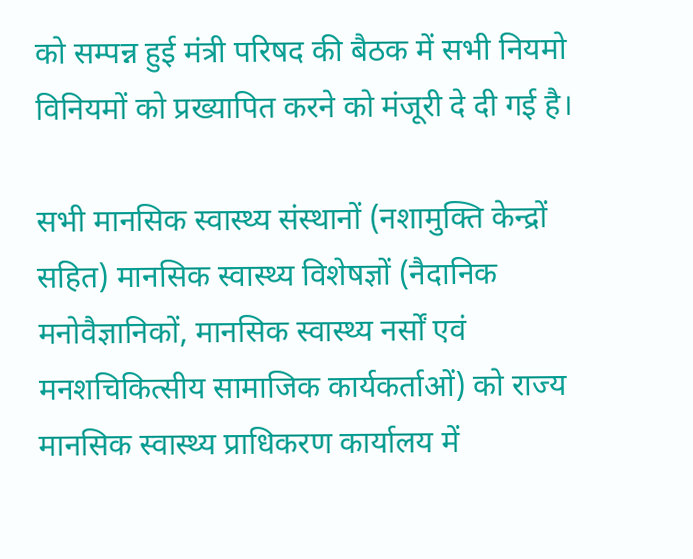को सम्पन्न हुई मंत्री परिषद की बैठक में सभी नियमो विनियमों को प्रख्यापित करने को मंजूरी दे दी गई है।

सभी मानसिक स्वास्थ्य संस्थानों (नशामुक्ति केन्द्रों सहित) मानसिक स्वास्थ्य विशेषज्ञों (नैदानिक मनोवैज्ञानिकों, मानसिक स्वास्थ्य नर्सों एवं मनशचिकित्सीय सामाजिक कार्यकर्ताओं) को राज्य मानसिक स्वास्थ्य प्राधिकरण कार्यालय में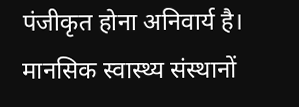पंजीकृत होना अनिवार्य है। मानसिक स्वास्थ्य संस्थानों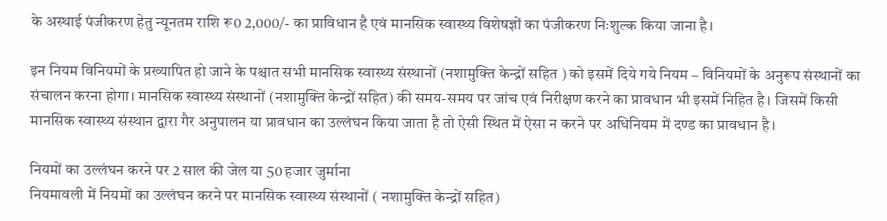के अस्थाई पंजीकरण हेतु न्यूनतम राशि रू0 2,000/- का प्राविधान है एवं मानसिक स्वास्थ्य विशेषज्ञों का पंजीकरण निःशुल्क किया जाना है।

इन नियम विनियमों के प्रख्यापित हो जाने के पश्चात सभी मानसिक स्वास्थ्य संस्थानों (नशामुक्ति केन्द्रों सहित ) को इसमें दिये गये नियम – विनियमों के अनुरूप संस्थानों का संचालन करना होगा। मानसिक स्वास्थ्य संस्थानों (नशामुक्ति केन्द्रों सहित) की समय-समय पर जांच एवं निरीक्षण करने का प्रावधान भी इसमें निहित है। जिसमें किसी मानसिक स्वास्थ्य संस्थान द्वारा गैर अनुपालन या प्रावधान का उल्लंघन किया जाता है तो ऐसी स्थित में ऐसा न करने पर अधिनियम में दण्ड का प्रावधान है।

नियमों का उल्लंघन करने पर 2 साल की जेल या 50 हजार जुर्माना
नियमावली में नियमों का उल्लंघन करने पर मानसिक स्वास्थ्य संस्थानों ( नशामुक्ति केन्द्रों सहित)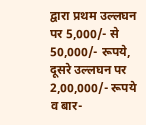द्वारा प्रथम उल्लघन पर 5,000/- से 50,000/- रूपये, दूसरे उल्लघन पर 2,00,000/- रूपये व बार-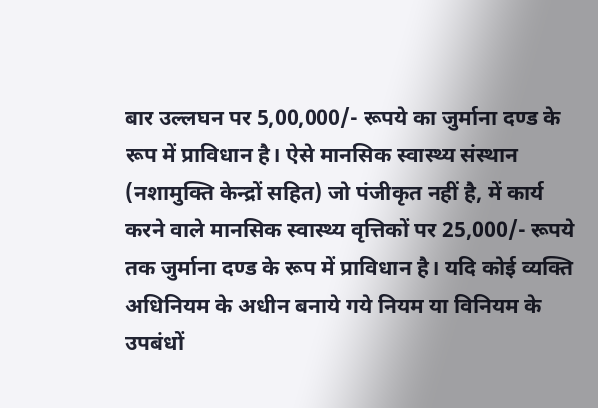बार उल्लघन पर 5,00,000/- रूपये का जुर्माना दण्ड के रूप में प्राविधान है। ऐसे मानसिक स्वास्थ्य संस्थान (नशामुक्ति केन्द्रों सहित) जो पंजीकृत नहीं है, में कार्य करने वाले मानसिक स्वास्थ्य वृत्तिकों पर 25,000/- रूपये तक जुर्माना दण्ड के रूप में प्राविधान है। यदि कोई व्यक्ति अधिनियम के अधीन बनाये गये नियम या विनियम के उपबंधों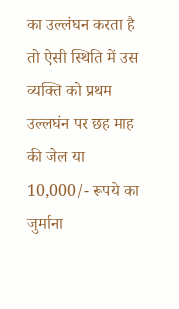का उल्लंघन करता है तो ऐसी स्थिति में उस व्यक्ति को प्रथम उल्लघंन पर छह माह की जेल या 10,000/- रूपये का जुर्माना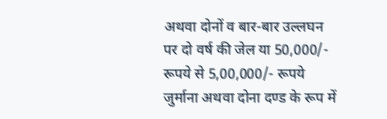अथवा दोनों व बार-बार उल्लघन पर दो वर्ष की जेल या 50,000/- रूपये से 5,00,000/- रूपये जुर्माना अथवा दोना दण्ड के रूप में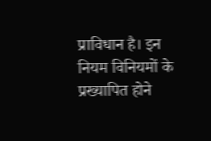प्राविधान है। इन नियम विनियमों के प्रख्यापित होने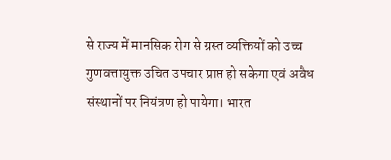से राज्य में मानसिक रोग से ग्रस्त व्यक्तियों को उच्च गुणवत्तायुक्त उचित उपचार प्राप्त हो सकेगा एवं अवैध संस्थानों पर नियंत्रण हो पायेगा। भारत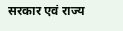सरकार एवं राज्य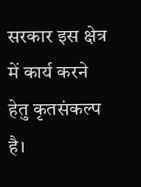सरकार इस क्षेत्र में कार्य करने हेतु कृतसंकल्प है।